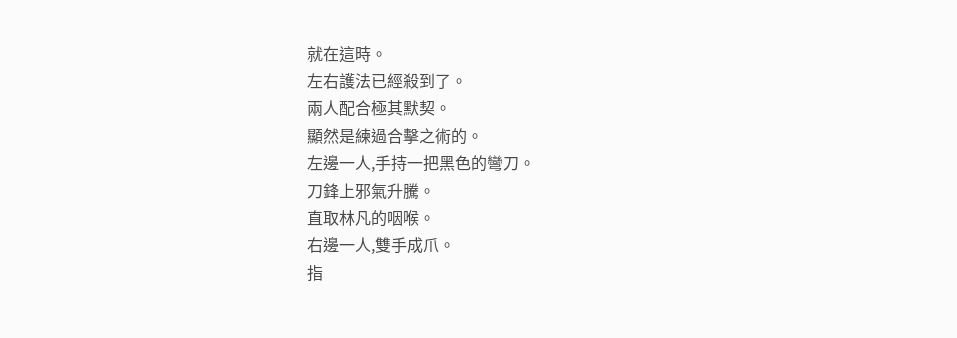就在這時。
左右護法已經殺到了。
兩人配合極其默契。
顯然是練過合擊之術的。
左邊一人,手持一把黑色的彎刀。
刀鋒上邪氣升騰。
直取林凡的咽喉。
右邊一人,雙手成爪。
指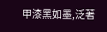甲漆黑如墨,泛著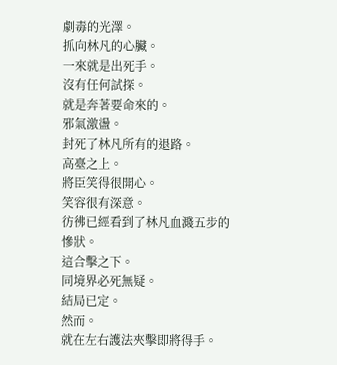劇毒的光澤。
抓向林凡的心臟。
一來就是出死手。
沒有任何試探。
就是奔著要命來的。
邪氣激盪。
封死了林凡所有的退路。
高臺之上。
將臣笑得很開心。
笑容很有深意。
彷彿已經看到了林凡血濺五步的慘狀。
這合擊之下。
同境界必死無疑。
結局已定。
然而。
就在左右護法夾擊即將得手。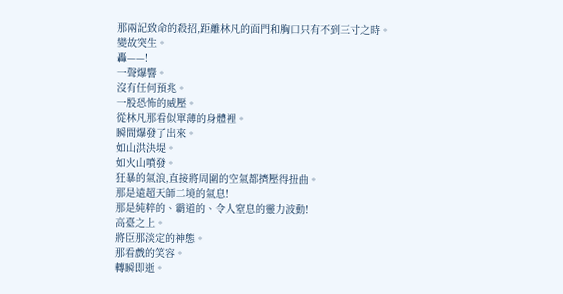那兩記致命的殺招,距離林凡的面門和胸口只有不到三寸之時。
變故突生。
轟——!
一聲爆響。
沒有任何預兆。
一股恐怖的威壓。
從林凡那看似單薄的身體裡。
瞬間爆發了出來。
如山洪決堤。
如火山噴發。
狂暴的氣浪,直接將周圍的空氣都擠壓得扭曲。
那是遠超天師二境的氣息!
那是純粹的、霸道的、令人窒息的靈力波動!
高臺之上。
將臣那淡定的神態。
那看戲的笑容。
轉瞬即逝。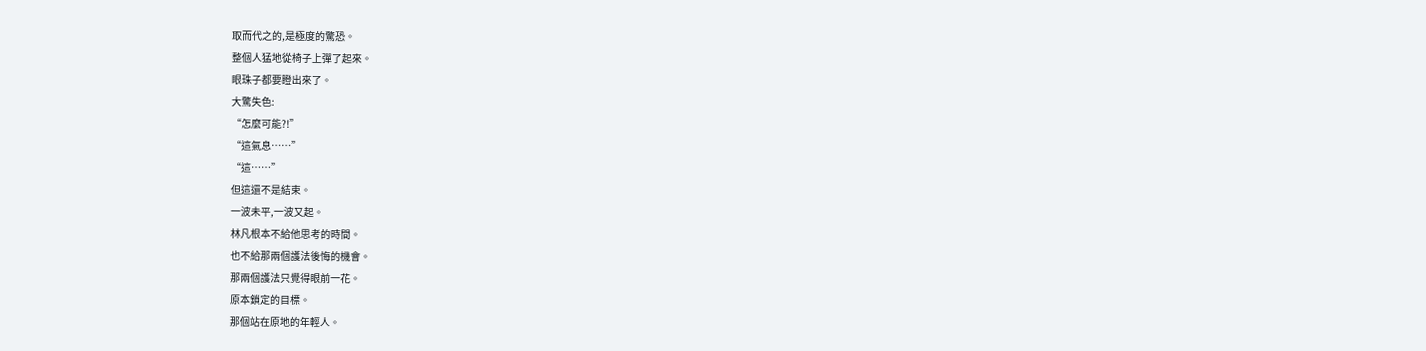取而代之的,是極度的驚恐。
整個人猛地從椅子上彈了起來。
眼珠子都要瞪出來了。
大驚失色:
“怎麼可能?!”
“這氣息……”
“這……”
但這還不是結束。
一波未平,一波又起。
林凡根本不給他思考的時間。
也不給那兩個護法後悔的機會。
那兩個護法只覺得眼前一花。
原本鎖定的目標。
那個站在原地的年輕人。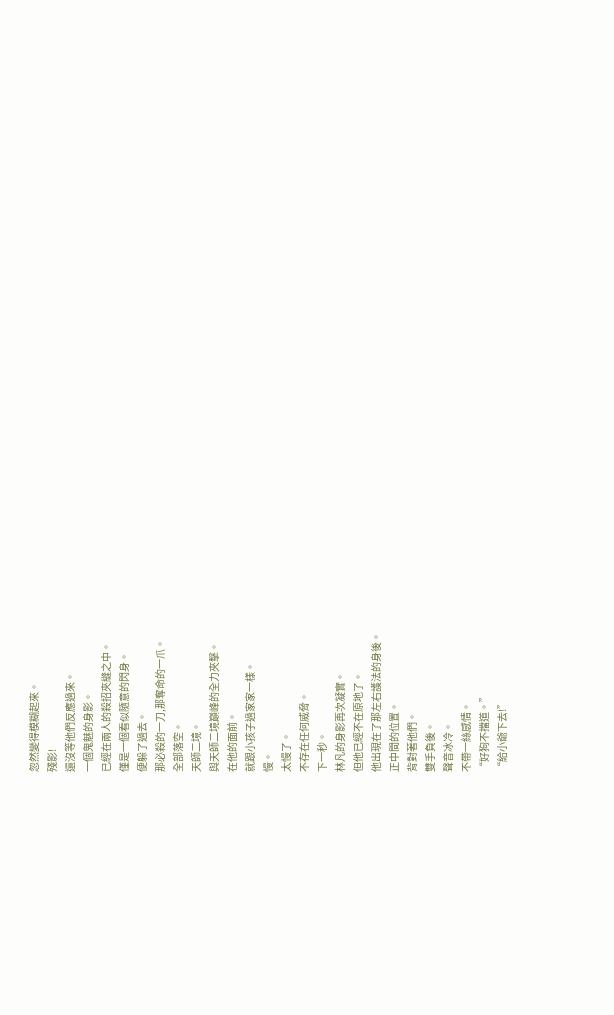忽然變得模糊起來。
殘影!
還沒等他們反應過來。
一個鬼魅的身影。
已經在兩人的殺招夾縫之中。
僅是一個看似隨意的閃身。
便躲了過去。
那必殺的一刀,那奪命的一爪。
全部落空。
天師二境。
與天師二境巔峰的全力夾擊。
在他的面前。
就跟小孩子過家家一樣。
慢。
太慢了。
不存在任何威脅。
下一秒。
林凡的身影再次凝實。
但他已經不在原地了。
他出現在了那左右護法的身後。
正中間的位置。
背對著他們。
雙手負後。
聲音冰冷。
不帶一絲感情。
“好狗不擋道。”
“給小爺下去!”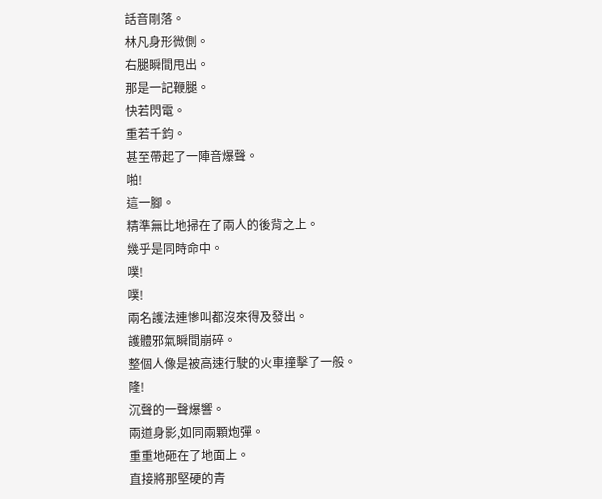話音剛落。
林凡身形微側。
右腿瞬間甩出。
那是一記鞭腿。
快若閃電。
重若千鈞。
甚至帶起了一陣音爆聲。
啪!
這一腳。
精準無比地掃在了兩人的後背之上。
幾乎是同時命中。
噗!
噗!
兩名護法連慘叫都沒來得及發出。
護體邪氣瞬間崩碎。
整個人像是被高速行駛的火車撞擊了一般。
隆!
沉聲的一聲爆響。
兩道身影,如同兩顆炮彈。
重重地砸在了地面上。
直接將那堅硬的青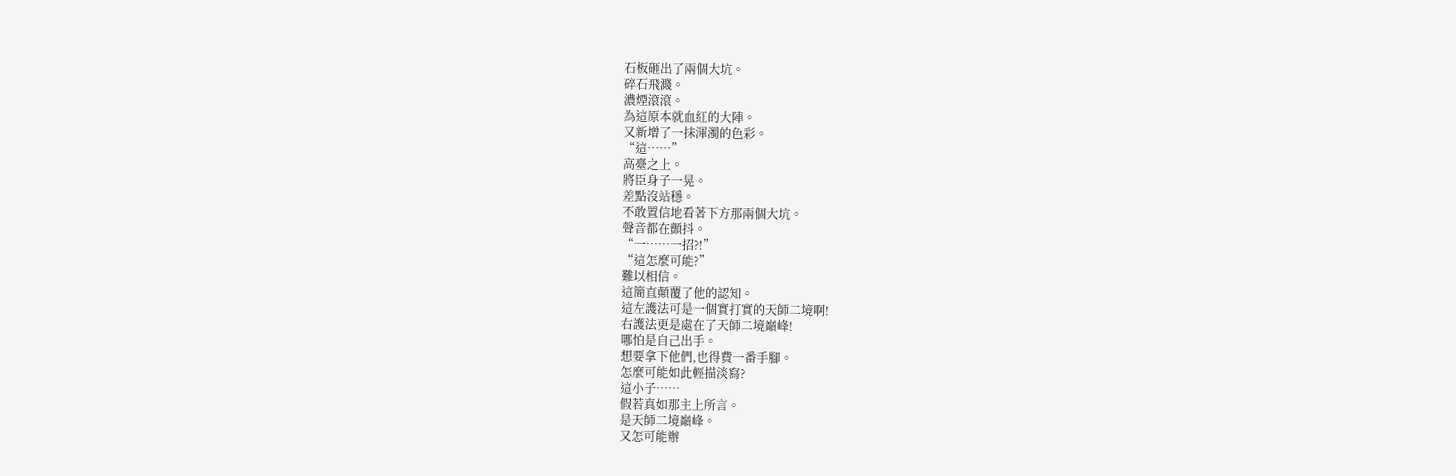石板砸出了兩個大坑。
碎石飛濺。
濃煙滾滾。
為這原本就血紅的大陣。
又新增了一抹渾濁的色彩。
“這……”
高臺之上。
將臣身子一晃。
差點沒站穩。
不敢置信地看著下方那兩個大坑。
聲音都在顫抖。
“一……一招?!”
“這怎麼可能?”
難以相信。
這簡直顛覆了他的認知。
這左護法可是一個實打實的天師二境啊!
右護法更是處在了天師二境巔峰!
哪怕是自己出手。
想要拿下他們,也得費一番手腳。
怎麼可能如此輕描淡寫?
這小子……
假若真如那主上所言。
是天師二境巔峰。
又怎可能辦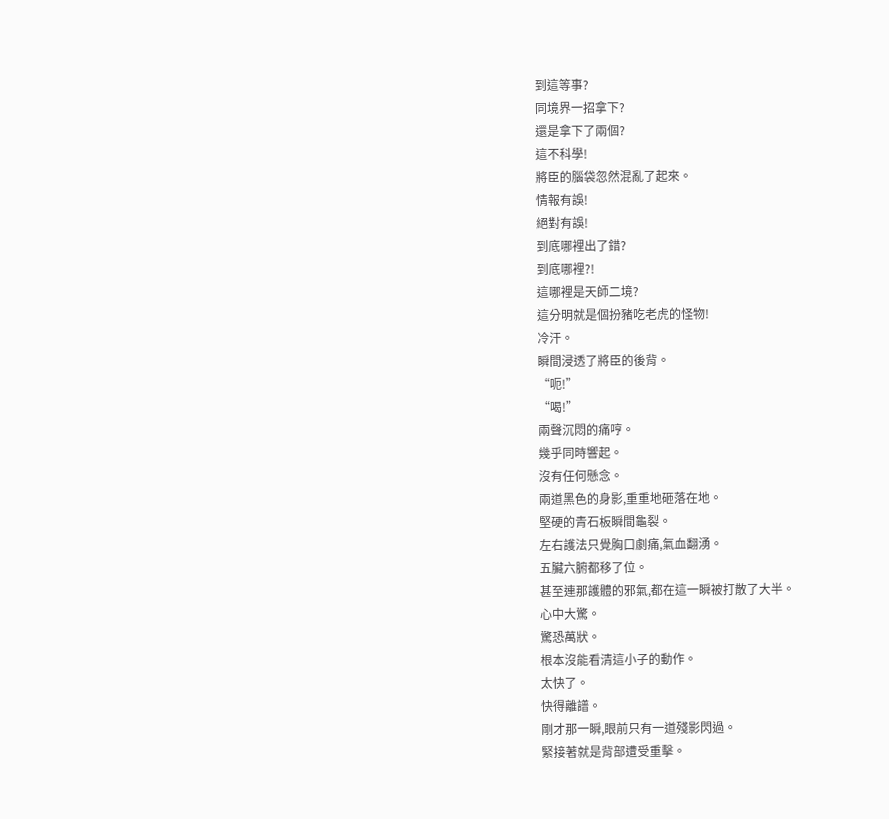到這等事?
同境界一招拿下?
還是拿下了兩個?
這不科學!
將臣的腦袋忽然混亂了起來。
情報有誤!
絕對有誤!
到底哪裡出了錯?
到底哪裡?!
這哪裡是天師二境?
這分明就是個扮豬吃老虎的怪物!
冷汗。
瞬間浸透了將臣的後背。
“呃!”
“喝!”
兩聲沉悶的痛哼。
幾乎同時響起。
沒有任何懸念。
兩道黑色的身影,重重地砸落在地。
堅硬的青石板瞬間龜裂。
左右護法只覺胸口劇痛,氣血翻湧。
五臟六腑都移了位。
甚至連那護體的邪氣,都在這一瞬被打散了大半。
心中大驚。
驚恐萬狀。
根本沒能看清這小子的動作。
太快了。
快得離譜。
剛才那一瞬,眼前只有一道殘影閃過。
緊接著就是背部遭受重擊。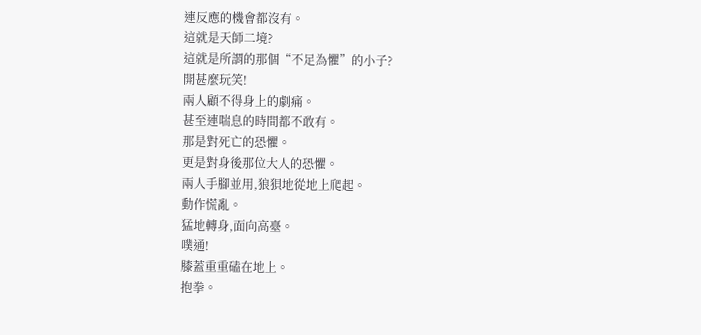連反應的機會都沒有。
這就是天師二境?
這就是所謂的那個“不足為懼”的小子?
開甚麼玩笑!
兩人顧不得身上的劇痛。
甚至連喘息的時間都不敢有。
那是對死亡的恐懼。
更是對身後那位大人的恐懼。
兩人手腳並用,狼狽地從地上爬起。
動作慌亂。
猛地轉身,面向高臺。
噗通!
膝蓋重重磕在地上。
抱拳。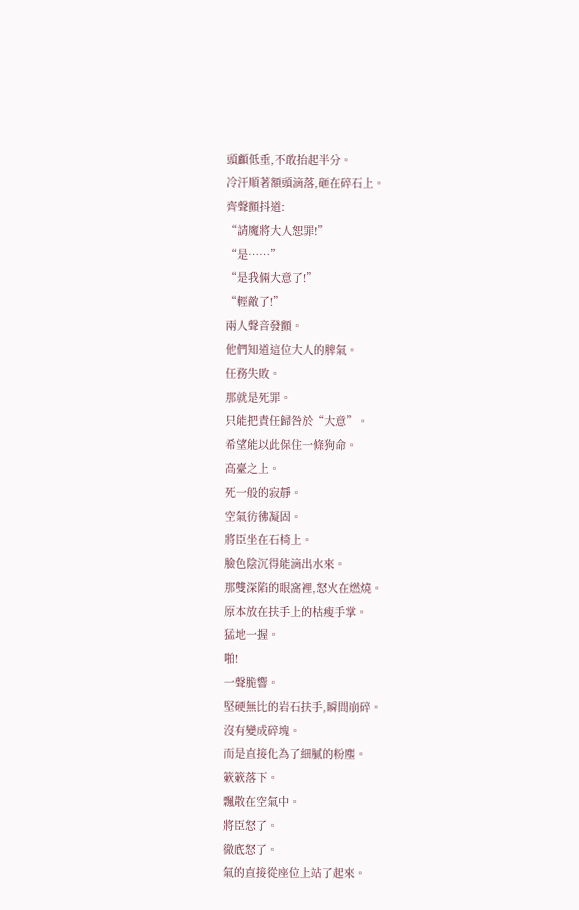頭顱低垂,不敢抬起半分。
冷汗順著額頭滴落,砸在碎石上。
齊聲顫抖道:
“請魔將大人恕罪!”
“是……”
“是我倆大意了!”
“輕敵了!”
兩人聲音發顫。
他們知道這位大人的脾氣。
任務失敗。
那就是死罪。
只能把責任歸咎於“大意”。
希望能以此保住一條狗命。
高臺之上。
死一般的寂靜。
空氣彷彿凝固。
將臣坐在石椅上。
臉色陰沉得能滴出水來。
那雙深陷的眼窩裡,怒火在燃燒。
原本放在扶手上的枯瘦手掌。
猛地一握。
啪!
一聲脆響。
堅硬無比的岩石扶手,瞬間崩碎。
沒有變成碎塊。
而是直接化為了細膩的粉塵。
簌簌落下。
飄散在空氣中。
將臣怒了。
徹底怒了。
氣的直接從座位上站了起來。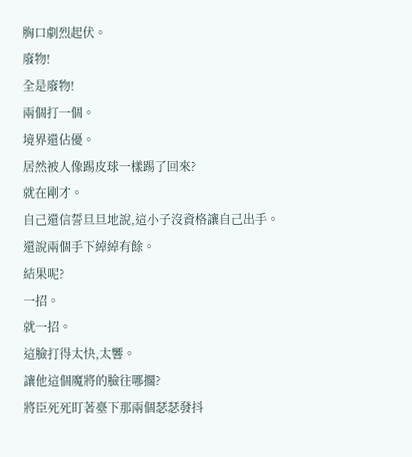胸口劇烈起伏。
廢物!
全是廢物!
兩個打一個。
境界還佔優。
居然被人像踢皮球一樣踢了回來?
就在剛才。
自己還信誓旦旦地說,這小子沒資格讓自己出手。
還說兩個手下綽綽有餘。
結果呢?
一招。
就一招。
這臉打得太快,太響。
讓他這個魔將的臉往哪擱?
將臣死死盯著臺下那兩個瑟瑟發抖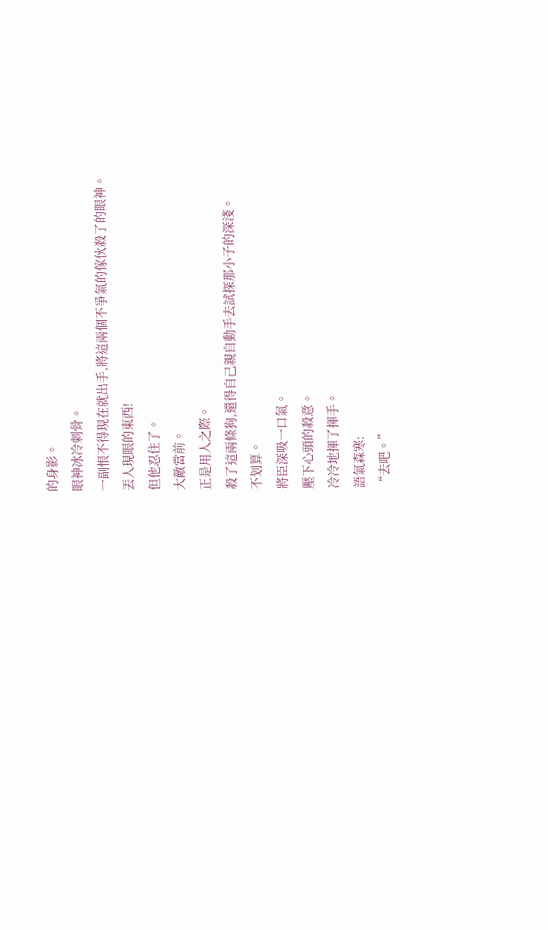的身影。
眼神冰冷刺骨。
一副恨不得現在就出手,將這兩個不爭氣的傢伙殺了的眼神。
丟人現眼的東西!
但他忍住了。
大敵當前。
正是用人之際。
殺了這兩條狗,還得自己親自動手去試探那小子的深淺。
不划算。
將臣深吸一口氣。
壓下心頭的殺意。
冷冷地揮了揮手。
語氣森寒:
“去吧。”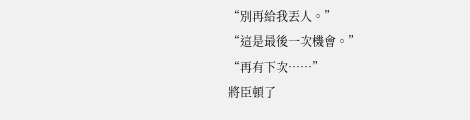“別再給我丟人。”
“這是最後一次機會。”
“再有下次……”
將臣頓了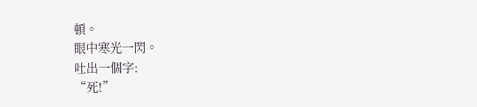頓。
眼中寒光一閃。
吐出一個字:
“死!”